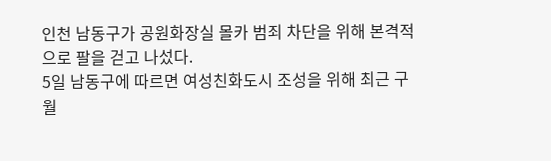인천 남동구가 공원화장실 몰카 범죄 차단을 위해 본격적으로 팔을 걷고 나섰다.
5일 남동구에 따르면 여성친화도시 조성을 위해 최근 구월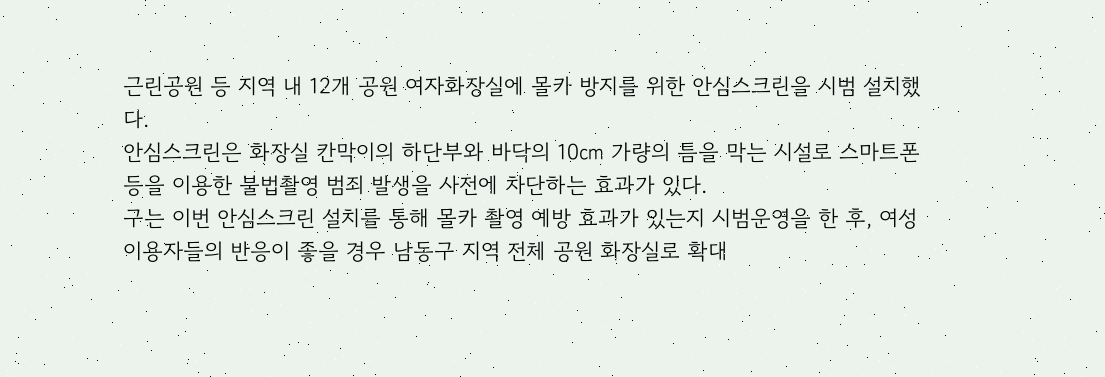근린공원 등 지역 내 12개 공원 여자화장실에 몰카 방지를 위한 안심스크린을 시범 설치했다.
안심스크린은 화장실 칸막이의 하단부와 바닥의 10㎝ 가량의 틈을 막는 시설로 스마트폰 등을 이용한 불법촬영 범죄 발생을 사전에 차단하는 효과가 있다.
구는 이번 안심스크린 설치를 통해 몰카 촬영 예방 효과가 있는지 시범운영을 한 후, 여성 이용자들의 반응이 좋을 경우 남동구 지역 전체 공원 화장실로 확대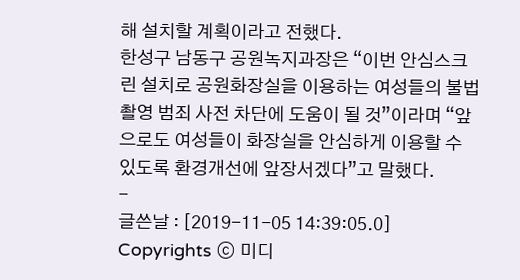해 설치할 계획이라고 전했다.
한성구 남동구 공원녹지과장은 “이번 안심스크린 설치로 공원화장실을 이용하는 여성들의 불법 촬영 범죄 사전 차단에 도움이 될 것”이라며 “앞으로도 여성들이 화장실을 안심하게 이용할 수 있도록 환경개선에 앞장서겠다”고 말했다.
-
글쓴날 : [2019-11-05 14:39:05.0]
Copyrights ⓒ 미디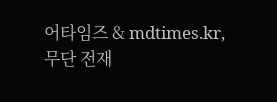어타임즈 & mdtimes.kr, 무단 전재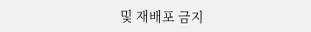및 재배포 금지